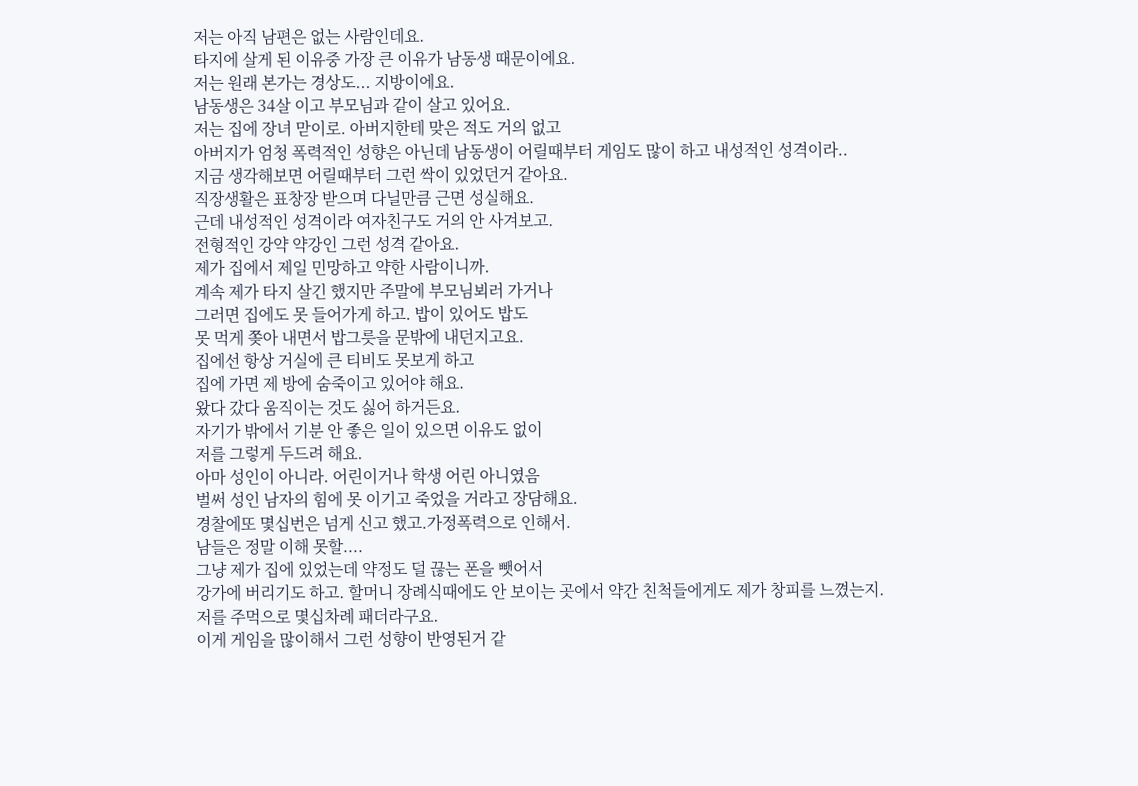저는 아직 남편은 없는 사람인데요.
타지에 살게 된 이유중 가장 큰 이유가 남동생 때문이에요.
저는 원래 본가는 경상도... 지방이에요.
남동생은 34살 이고 부모님과 같이 살고 있어요.
저는 집에 장녀 맏이로. 아버지한테 맞은 적도 거의 없고
아버지가 엄청 폭력적인 성향은 아닌데 남동생이 어릴때부터 게임도 많이 하고 내성적인 성격이라..
지금 생각해보면 어릴때부터 그런 싹이 있었던거 같아요.
직장생활은 표창장 받으며 다닐만큼 근면 성실해요.
근데 내성적인 성격이라 여자친구도 거의 안 사겨보고.
전형적인 강약 약강인 그런 성격 같아요.
제가 집에서 제일 민망하고 약한 사람이니까.
계속 제가 타지 살긴 했지만 주말에 부모님뵈러 가거나
그러면 집에도 못 들어가게 하고. 밥이 있어도 밥도
못 먹게 쫒아 내면서 밥그릇을 문밖에 내던지고요.
집에선 항상 거실에 큰 티비도 못보게 하고
집에 가면 제 방에 숨죽이고 있어야 해요.
왔다 갔다 움직이는 것도 싫어 하거든요.
자기가 밖에서 기분 안 좋은 일이 있으면 이유도 없이
저를 그렇게 두드려 해요.
아마 성인이 아니라. 어린이거나 학생 어린 아니였음
벌써 성인 남자의 힘에 못 이기고 죽었을 거라고 장담해요.
경찰에또 몇십번은 넘게 신고 했고.가정폭력으로 인해서.
남들은 정말 이해 못할....
그냥 제가 집에 있었는데 약정도 덜 끊는 폰을 뺏어서
강가에 버리기도 하고. 할머니 장례식때에도 안 보이는 곳에서 약간 친척들에게도 제가 창피를 느꼈는지.
저를 주먹으로 몇십차례 패더라구요.
이게 게임을 많이해서 그런 성향이 반영된거 같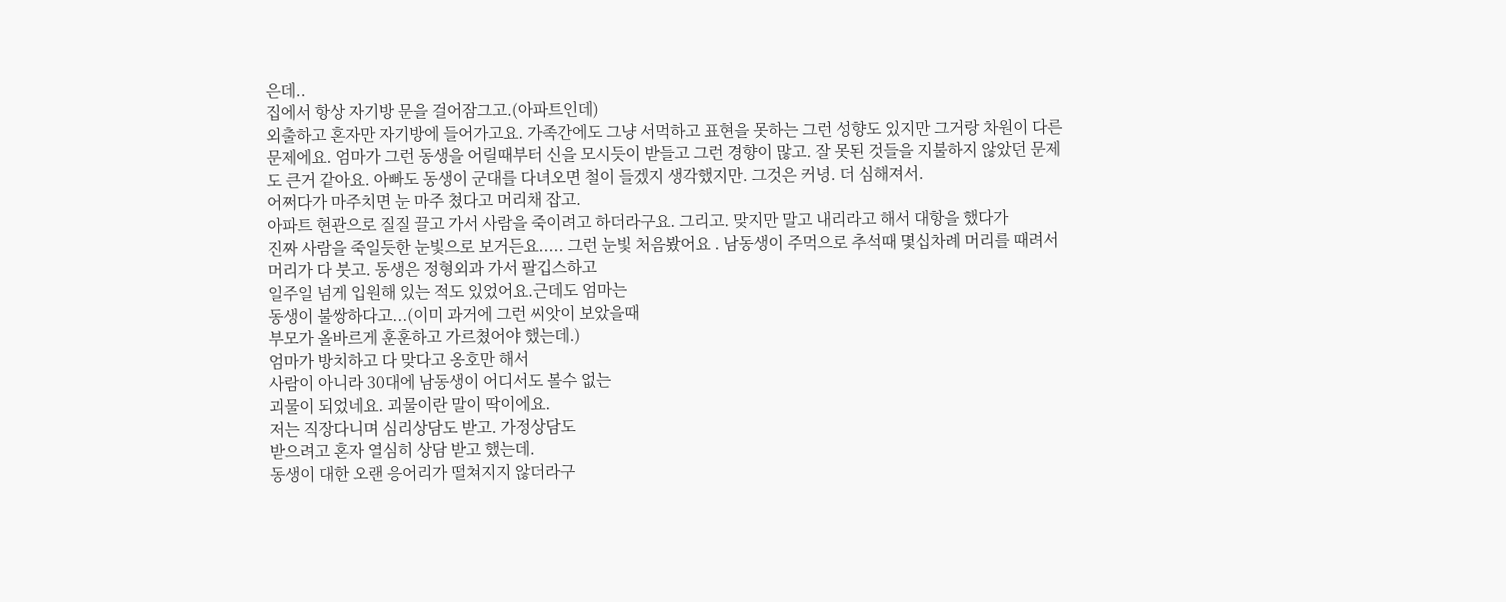은데..
집에서 항상 자기방 문을 걸어잠그고.(아파트인데)
외출하고 혼자만 자기방에 들어가고요. 가족간에도 그냥 서먹하고 표현을 못하는 그런 성향도 있지만 그거랑 차원이 다른 문제에요. 엄마가 그런 동생을 어릴때부터 신을 모시듯이 받들고 그런 경향이 많고. 잘 못된 것들을 지불하지 않았던 문제도 큰거 같아요. 아빠도 동생이 군대를 다녀오면 철이 들겠지 생각했지만. 그것은 커녕. 더 심해져서.
어쩌다가 마주치면 눈 마주 쳤다고 머리채 잡고.
아파트 현관으로 질질 끌고 가서 사람을 죽이려고 하더라구요. 그리고. 맞지만 말고 내리라고 해서 대항을 했다가
진짜 사람을 죽일듯한 눈빛으로 보거든요..... 그런 눈빛 처음봤어요 . 남동생이 주먹으로 추석때 몇십차례 머리를 때려서 머리가 다 붓고. 동생은 정형외과 가서 팔깁스하고
일주일 넘게 입원해 있는 적도 있었어요.근데도 엄마는
동생이 불쌍하다고...(이미 과거에 그런 씨앗이 보았을때
부모가 올바르게 훈훈하고 가르쳤어야 했는데.)
엄마가 방치하고 다 맞다고 옹호만 해서
사람이 아니라 30대에 남동생이 어디서도 볼수 없는
괴물이 되었네요. 괴물이란 말이 딱이에요.
저는 직장다니며 심리상담도 받고. 가정상담도
받으려고 혼자 열심히 상담 받고 했는데.
동생이 대한 오랜 응어리가 떨쳐지지 않더라구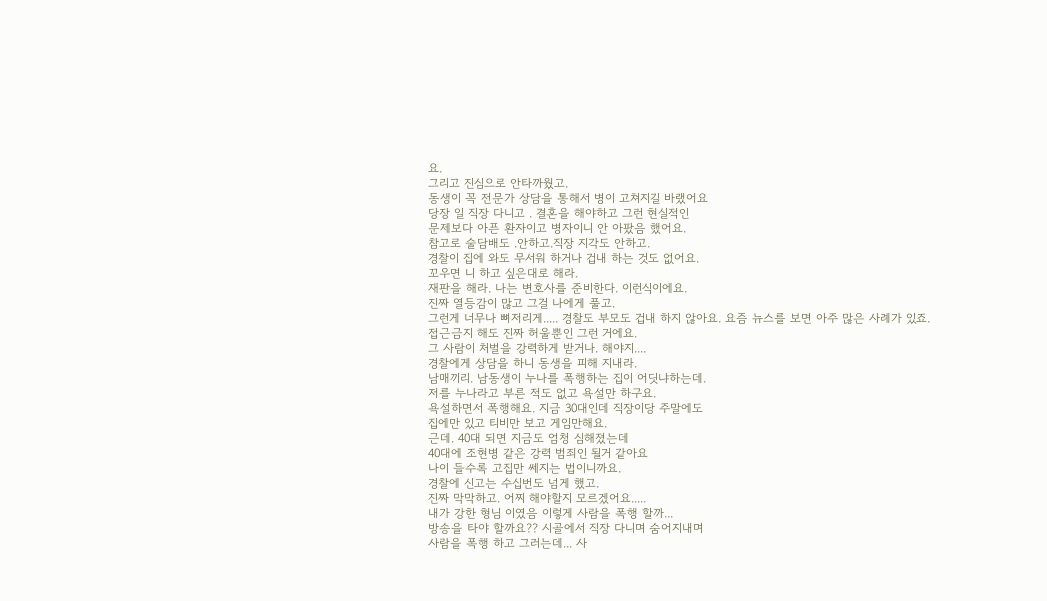요.
그리고 진심으로 안타까웠고.
동생이 꼭 전문가 상담을 통해서 병이 고쳐지길 바랬어요
당장 일 직장 다니고 . 결혼을 해야하고 그런 현실적인
문제보다 아픈 환자이고 병자이니 안 아팠음 했어요.
참고로 술담배도 .안하고.직장 지각도 안하고.
경찰이 집에 와도 무서워 하거나 겁내 하는 것도 없어요.
꼬우면 니 하고 싶은대로 해라.
재판을 해라. 나는 변호사를 준비한다. 이런식이에요.
진짜 열등감이 많고 그걸 나에게 풀고.
그런게 너무나 뼈저리게..... 경찰도 부모도 겁내 하지 않아요. 요즘 뉴스를 보면 아주 많은 사례가 있죠.
접근금지 해도 진짜 허울뿐인 그런 거에요.
그 사람이 처벌을 강력하게 받거나. 해야지....
경찰에게 상담을 하니 동생을 피해 지내라.
남매끼리. 남동생이 누나를 폭행하는 집이 어딧냐하는데.
저를 누나라고 부른 적도 없고 욕설만 하구요.
욕설하면서 폭행해요. 지금 30대인데 직장이당 주말에도
집에만 있고 티비만 보고 게임만해요.
근데. 40대 되면 지금도 엄청 심해졌는데
40대에 조현병 같은 강력 범죄인 될거 같아요
나이 들수록 고집만 쎄지는 법이니까요.
경찰에 신고는 수십번도 넘게 했고.
진짜 막막하고. 어찌 해야할지 모르겠어요.....
내가 강한 형님 이였음 이렇게 사람을 폭행 할까...
방송을 타야 할까요?? 시골에서 직장 다니며 숨어지내며
사람을 폭행 하고 그러는데... 사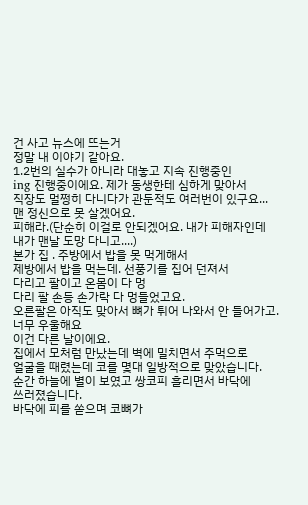건 사고 뉴스에 뜨는거
정말 내 이야기 같아요.
1.2번의 실수가 아니라 대놓고 지속 진행중인
ing 진행중이에요. 제가 동생한테 심하게 맞아서
직장도 멀쩡히 다니다가 관둔적도 여러번이 있구요...
맨 정신으로 못 살겠어요.
피해라.(단순히 이걸로 안되겠어요. 내가 피해자인데
내가 맨날 도망 다니고....)
본가 집 . 주방에서 밥을 못 먹게해서
제방에서 밥을 먹는데. 선풍기를 집어 던져서
다리고 팔이고 온몸이 다 멍
다리 팔 손등 손가락 다 멍들었고요.
오른팔은 아직도 맞아서 뼈가 튀어 나와서 안 들어가고.
너무 우울해요
이건 다른 날이에요.
집에서 모처럼 만났는데 벽에 밀치면서 주먹으로
얼굴을 때렸는데 코를 몇대 일방적으로 맞았습니다.
순간 하늘에 별이 보였고 쌍코피 흘리면서 바닥에
쓰러졌습니다.
바닥에 피를 쏟으며 코뼈가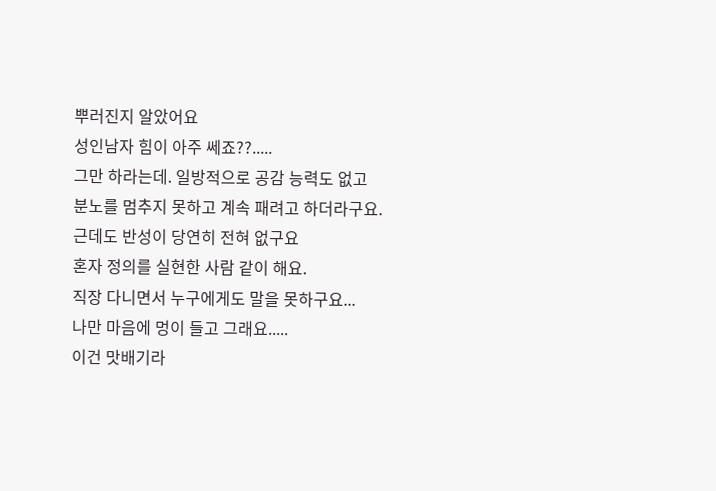뿌러진지 알았어요
성인남자 힘이 아주 쎄죠??.....
그만 하라는데. 일방적으로 공감 능력도 없고
분노를 멈추지 못하고 계속 패려고 하더라구요.
근데도 반성이 당연히 전혀 없구요
혼자 정의를 실현한 사람 같이 해요.
직장 다니면서 누구에게도 말을 못하구요...
나만 마음에 멍이 들고 그래요.....
이건 맛배기라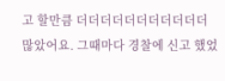고 할만큼 더더더더더더더더더더더
많았어요. 그때마다 경찰에 신고 했었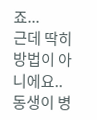죠...
근데 딱히 방법이 아니에요..
동생이 병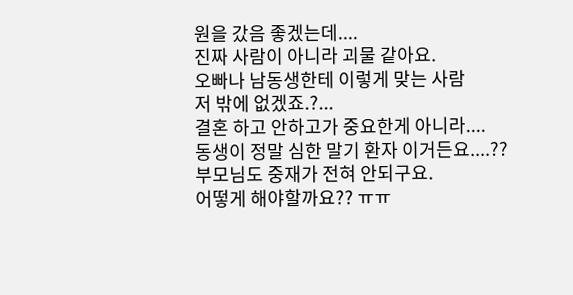원을 갔음 좋겠는데....
진짜 사람이 아니라 괴물 같아요.
오빠나 남동생한테 이렇게 맞는 사람
저 밖에 없겠죠.?...
결혼 하고 안하고가 중요한게 아니라....
동생이 정말 심한 말기 환자 이거든요....??
부모님도 중재가 전혀 안되구요.
어떻게 해야할까요?? ㅠㅠ